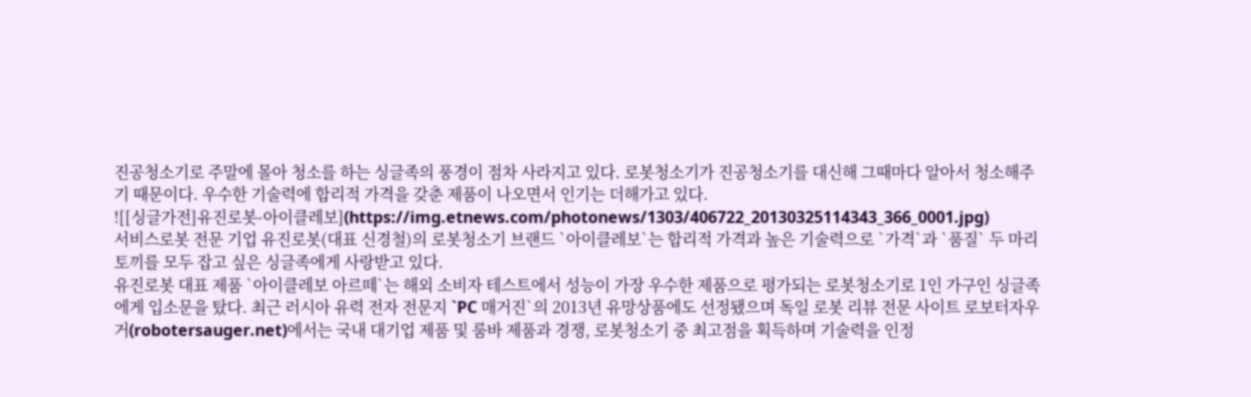진공청소기로 주말에 몰아 청소를 하는 싱글족의 풍경이 점차 사라지고 있다. 로봇청소기가 진공청소기를 대신해 그때마다 알아서 청소해주기 때문이다. 우수한 기술력에 합리적 가격을 갖춘 제품이 나오면서 인기는 더해가고 있다.
![[싱글가전]유진로봇-아이클레보](https://img.etnews.com/photonews/1303/406722_20130325114343_366_0001.jpg)
서비스로봇 전문 기업 유진로봇(대표 신경철)의 로봇청소기 브랜드 `아이클레보`는 합리적 가격과 높은 기술력으로 `가격`과 `품질` 두 마리 토끼를 모두 잡고 싶은 싱글족에게 사랑받고 있다.
유진로봇 대표 제품 `아이클레보 아르떼`는 해외 소비자 테스트에서 성능이 가장 우수한 제품으로 평가되는 로봇청소기로 1인 가구인 싱글족에게 입소문을 탔다. 최근 러시아 유력 전자 전문지 `PC 매거진`의 2013년 유망상품에도 선정됐으며 독일 로봇 리뷰 전문 사이트 로보터자우거(robotersauger.net)에서는 국내 대기업 제품 및 룸바 제품과 경쟁, 로봇청소기 중 최고점을 획득하며 기술력을 인정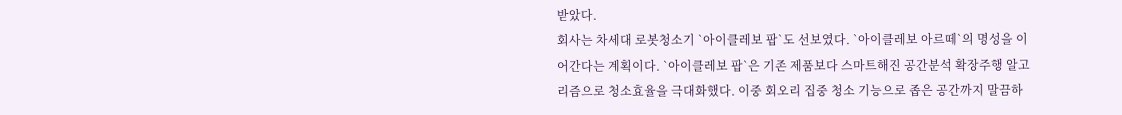받았다.
회사는 차세대 로봇청소기 `아이클레보 팝`도 선보였다. `아이클레보 아르떼`의 명성을 이어간다는 계획이다. `아이클레보 팝`은 기존 제품보다 스마트해진 공간분석 확장주행 알고리즘으로 청소효율을 극대화했다. 이중 회오리 집중 청소 기능으로 좁은 공간까지 말끔하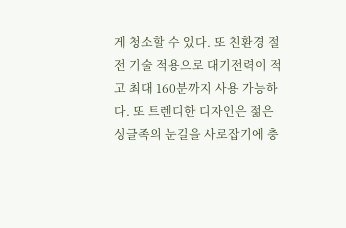게 청소할 수 있다. 또 친환경 절전 기술 적용으로 대기전력이 적고 최대 160분까지 사용 가능하다. 또 트렌디한 디자인은 젊은 싱글족의 눈길을 사로잡기에 충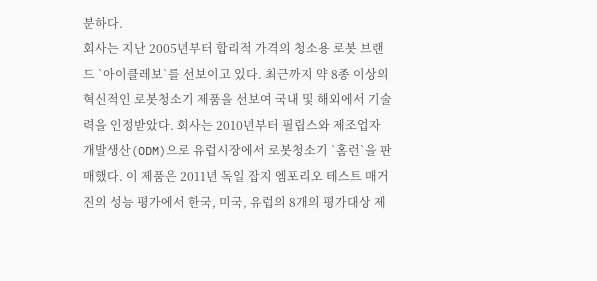분하다.
회사는 지난 2005년부터 합리적 가격의 청소용 로봇 브랜드 `아이클레보`를 선보이고 있다. 최근까지 약 8종 이상의 혁신적인 로봇청소기 제품을 선보여 국내 및 해외에서 기술력을 인정받았다. 회사는 2010년부터 필립스와 제조업자 개발생산(ODM)으로 유럽시장에서 로봇청소기 `홈런`을 판매했다. 이 제품은 2011년 독일 잡지 엠포리오 테스트 매거진의 성능 평가에서 한국, 미국, 유럽의 8개의 평가대상 제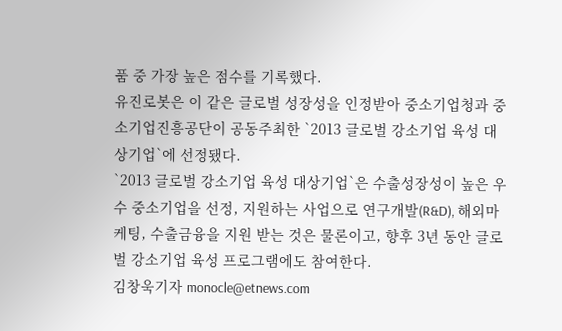품 중 가장 높은 점수를 기록했다.
유진로봇은 이 같은 글로벌 성장성을 인정받아 중소기업청과 중소기업진흥공단이 공동주최한 `2013 글로벌 강소기업 육성 대상기업`에 선정됐다.
`2013 글로벌 강소기업 육성 대상기업`은 수출성장성이 높은 우수 중소기업을 선정, 지원하는 사업으로 연구개발(R&D), 해외마케팅, 수출금융을 지원 받는 것은 물론이고, 향후 3년 동안 글로벌 강소기업 육성 프로그램에도 참여한다.
김창욱기자 monocle@etnews.com